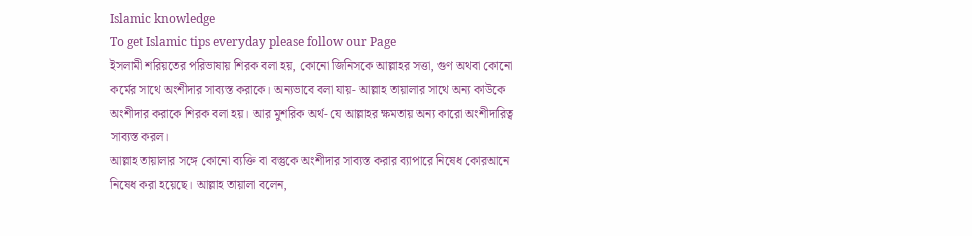Islamic knowledge
To get Islamic tips everyday please follow our Page
ইসলামী শরিয়তের পরিভাষায় শিরক বলা হয়, কোনো জিনিসকে আল্লাহর সত্তা, গুণ অথবা কোনো কর্মের সাথে অংশীদার সাব্যস্ত করাকে। অন্যভাবে বলা যায়- আল্লাহ তায়ালার সাথে অন্য কাউকে অংশীদার করাকে শিরক বলা হয়। আর মুশরিক অর্থ- যে আল্লাহর ক্ষমতায় অন্য কারো অংশীদারিত্ব সাব্যস্ত করল।
আল্লাহ তায়ালার সঙ্গে কোনো ব্যক্তি বা বস্তুকে অংশীদার সাব্যস্ত করার ব্যাপারে নিষেধ কোরআনে নিষেধ করা হয়েছে। আল্লাহ তায়ালা বলেন,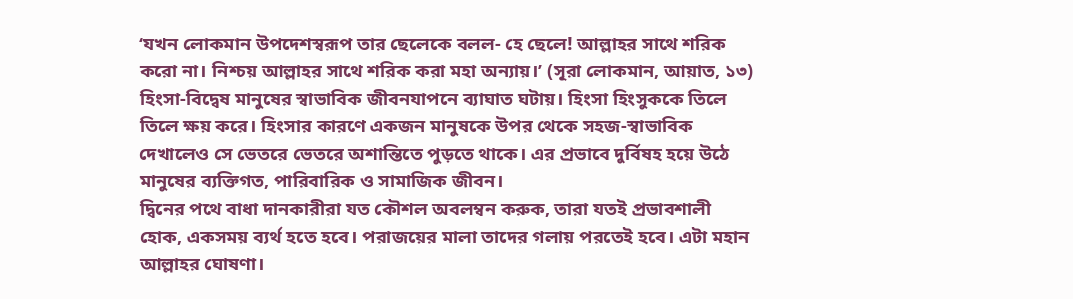‘যখন লোকমান উপদেশস্বরূপ তার ছেলেকে বলল- হে ছেলে! আল্লাহর সাথে শরিক করো না। নিশ্চয় আল্লাহর সাথে শরিক করা মহা অন্যায়।’ (সূরা লোকমান, আয়াত, ১৩)
হিংসা-বিদ্বেষ মানুষের স্বাভাবিক জীবনযাপনে ব্যাঘাত ঘটায়। হিংসা হিংসুককে তিলে তিলে ক্ষয় করে। হিংসার কারণে একজন মানুষকে উপর থেকে সহজ-স্বাভাবিক দেখালেও সে ভেতরে ভেতরে অশান্তিতে পুড়তে থাকে। এর প্রভাবে দুর্বিষহ হয়ে উঠে মানুষের ব্যক্তিগত, পারিবারিক ও সামাজিক জীবন।
দ্বিনের পথে বাধা দানকারীরা যত কৌশল অবলম্বন করুক, তারা যতই প্রভাবশালী হোক, একসময় ব্যর্থ হতে হবে। পরাজয়ের মালা তাদের গলায় পরতেই হবে। এটা মহান আল্লাহর ঘোষণা।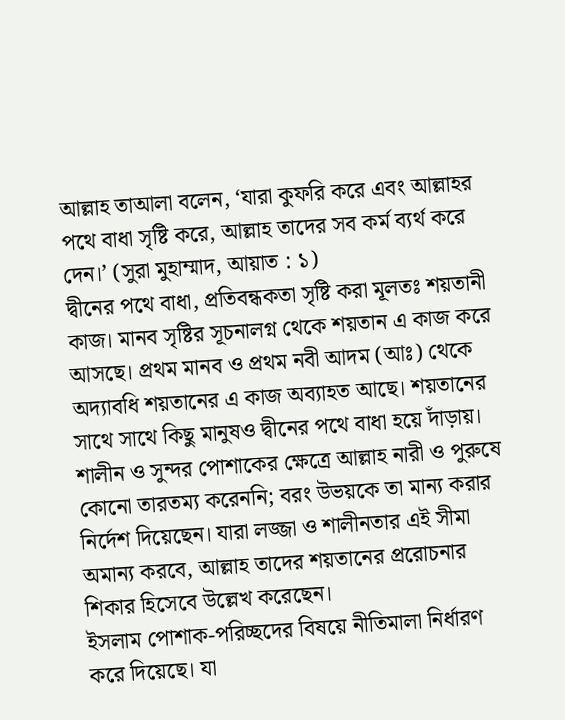আল্লাহ তাআলা বলেন, ‘যারা কুফরি করে এবং আল্লাহর পথে বাধা সৃষ্টি করে, আল্লাহ তাদের সব কর্ম ব্যর্থ করে দেন।’ (সুরা মুহাম্মাদ, আয়াত : ১)
দ্বীনের পথে বাধা, প্রতিবন্ধকতা সৃষ্টি করা মূলতঃ শয়তানী কাজ। মানব সৃষ্টির সূচনালগ্ন থেকে শয়তান এ কাজ করে আসছে। প্রথম মানব ও প্রথম নবী আদম (আঃ) থেকে অদ্যাবধি শয়তানের এ কাজ অব্যাহত আছে। শয়তানের সাথে সাথে কিছু মানুষও দ্বীনের পথে বাধা হয়ে দাঁড়ায়।
শালীন ও সুন্দর পোশাকের ক্ষেত্রে আল্লাহ নারী ও পুরুষে কোনো তারতম্য করেননি; বরং উভয়কে তা মান্য করার নির্দেশ দিয়েছেন। যারা লজ্জা ও শালীনতার এই সীমা অমান্য করবে, আল্লাহ তাদের শয়তানের প্ররোচনার শিকার হিসেবে উল্লেখ করেছেন।
ইসলাম পোশাক-পরিচ্ছদের বিষয়ে নীতিমালা নির্ধারণ করে দিয়েছে। যা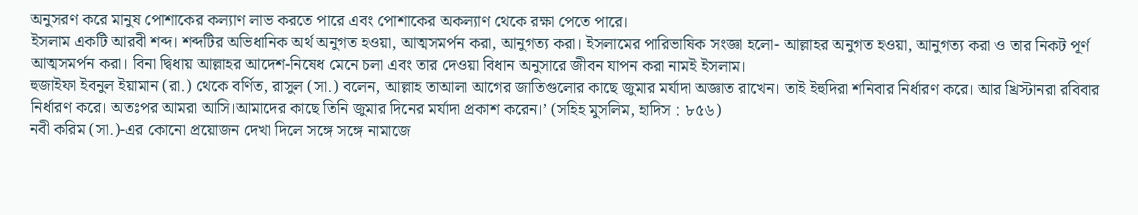অনুসরণ করে মানুষ পোশাকের কল্যাণ লাভ করতে পারে এবং পোশাকের অকল্যাণ থেকে রক্ষা পেতে পারে।
ইসলাম একটি আরবী শব্দ। শব্দটির অভিধানিক অর্থ অনুগত হওয়া, আত্মসমর্পন করা, আনুগত্য করা। ইসলামের পারিভাষিক সংজ্ঞা হলো- আল্লাহর অনুগত হওয়া, আনুগত্য করা ও তার নিকট পূর্ণ আত্মসমর্পন করা। বিনা দ্বিধায় আল্লাহর আদেশ-নিষেধ মেনে চলা এবং তার দেওয়া বিধান অনুসারে জীবন যাপন করা নামই ইসলাম।
হুজাইফা ইবনুল ইয়ামান (রা.) থেকে বর্ণিত, রাসুল (সা.) বলেন, আল্লাহ তাআলা আগের জাতিগুলোর কাছে জুমার মর্যাদা অজ্ঞাত রাখেন। তাই ইহুদিরা শনিবার নির্ধারণ করে। আর খ্রিস্টানরা রবিবার নির্ধারণ করে। অতঃপর আমরা আসি।আমাদের কাছে তিনি জুমার দিনের মর্যাদা প্রকাশ করেন।’ (সহিহ মুসলিম, হাদিস : ৮৫৬)
নবী করিম (সা.)-এর কোনো প্রয়োজন দেখা দিলে সঙ্গে সঙ্গে নামাজে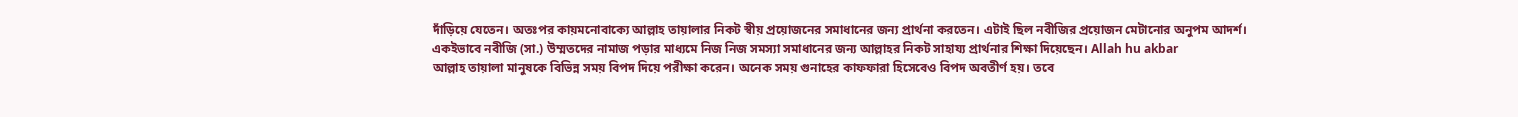দাঁড়িয়ে যেতেন। অতঃপর কায়মনোবাক্যে আল্লাহ তায়ালার নিকট স্বীয় প্রয়োজনের সমাধানের জন্য প্রার্থনা করতেন। এটাই ছিল নবীজির প্রয়োজন মেটানোর অনুপম আদর্শ। একইভাবে নবীজি (সা.) উম্মতদের নামাজ পড়ার মাধ্যমে নিজ নিজ সমস্যা সমাধানের জন্য আল্লাহর নিকট সাহায্য প্রার্থনার শিক্ষা দিয়েছেন। Allah hu akbar
আল্লাহ তায়ালা মানুষকে বিভিন্ন সময় বিপদ দিয়ে পরীক্ষা করেন। অনেক সময় গুনাহের কাফফারা হিসেবেও বিপদ অবতীর্ণ হয়। তবে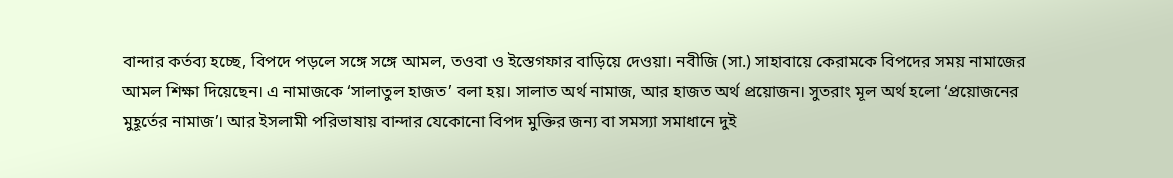বান্দার কর্তব্য হচ্ছে, বিপদে পড়লে সঙ্গে সঙ্গে আমল, তওবা ও ইস্তেগফার বাড়িয়ে দেওয়া। নবীজি (সা.) সাহাবায়ে কেরামকে বিপদের সময় নামাজের আমল শিক্ষা দিয়েছেন। এ নামাজকে ‘সালাতুল হাজত’ বলা হয়। সালাত অর্থ নামাজ, আর হাজত অর্থ প্রয়োজন। সুতরাং মূল অর্থ হলো ‘প্রয়োজনের মুহূর্তের নামাজ’। আর ইসলামী পরিভাষায় বান্দার যেকোনো বিপদ মুক্তির জন্য বা সমস্যা সমাধানে দুই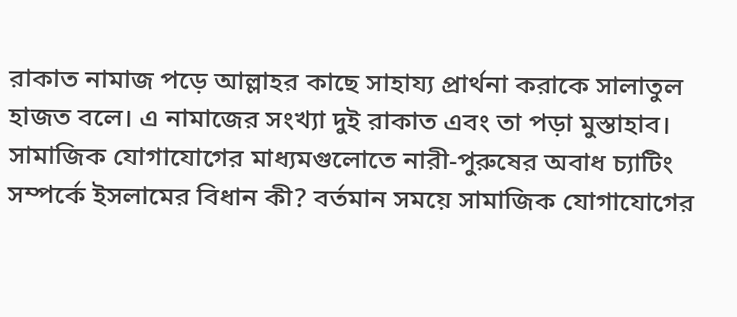রাকাত নামাজ পড়ে আল্লাহর কাছে সাহায্য প্রার্থনা করাকে সালাতুল হাজত বলে। এ নামাজের সংখ্যা দুই রাকাত এবং তা পড়া মুস্তাহাব।
সামাজিক যোগাযোগের মাধ্যমগুলোতে নারী-পুরুষের অবাধ চ্যাটিং সম্পর্কে ইসলামের বিধান কী? বর্তমান সময়ে সামাজিক যোগাযোগের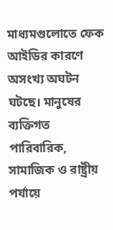মাধ্যমগুলোতে ফেক আইডির কারণে অসংখ্য অঘটন ঘটছে। মানুষের ব্যক্তিগত পারিবারিক, সামাজিক ও রাষ্ট্রীয় পর্যায়ে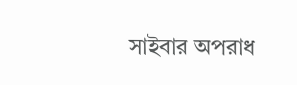সাইবার অপরাধ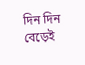দিন দিন বেড়েই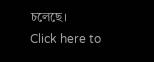চলেছে।
Click here to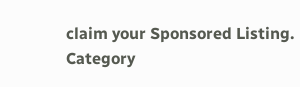claim your Sponsored Listing.
Category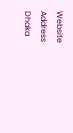Website
Address
Dhaka